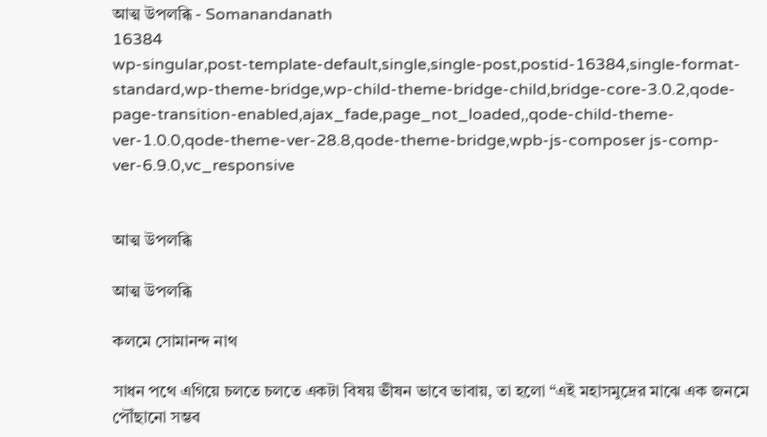আত্ম উপলব্ধি - Somanandanath
16384
wp-singular,post-template-default,single,single-post,postid-16384,single-format-standard,wp-theme-bridge,wp-child-theme-bridge-child,bridge-core-3.0.2,qode-page-transition-enabled,ajax_fade,page_not_loaded,,qode-child-theme-ver-1.0.0,qode-theme-ver-28.8,qode-theme-bridge,wpb-js-composer js-comp-ver-6.9.0,vc_responsive


আত্ম উপলব্ধি

আত্ম উপলব্ধি

কলমে সোমানন্দ নাথ

সাধন পথে এগিয়ে চলতে চলতে একটা বিষয় ভীষন ভাবে ভাবায়, তা হলো “এই মহাসমুদ্রের মাঝে এক জনমে পৌঁছানো সম্ভব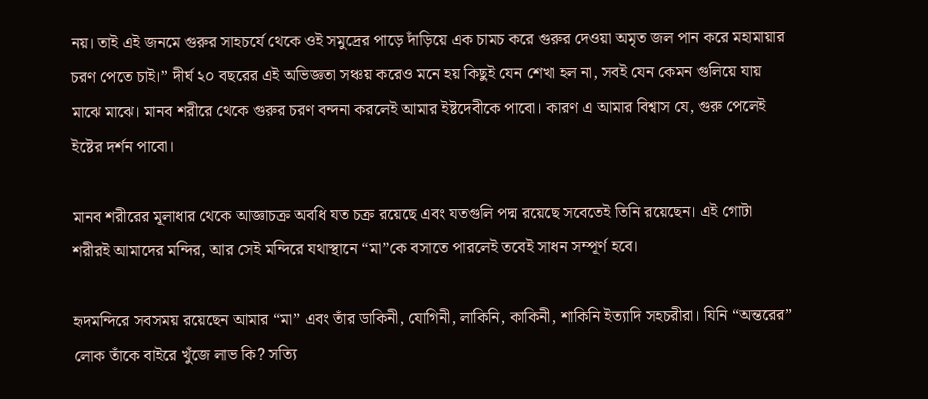নয়। তাই এই জনমে গুরুর সাহচর্যে থেকে ওই সমুদ্রের পাড়ে দাঁড়িয়ে এক চামচ করে গুরুর দেওয়া অমৃত জল পান করে মহামায়ার চরণ পেতে চাই।” দীর্ঘ ২০ বছরের এই অভিজ্ঞতা সঞ্চয় করেও মনে হয় কিছুই যেন শেখা হল না, সবই যেন কেমন গুলিয়ে যায় মাঝে মাঝে। মানব শরীরে থেকে গুরুর চরণ বন্দনা করলেই আমার ইষ্টদেবীকে পাবো। কারণ এ আমার বিশ্বাস যে, গুরু পেলেই ইষ্টের দর্শন পাবো।

মানব শরীরের মূলাধার থেকে আজ্ঞাচক্র অবধি যত চক্র রয়েছে এবং যতগুলি পদ্ম রয়েছে সবেতেই তিনি রয়েছেন। এই গোটা শরীরই আমাদের মন্দির, আর সেই মন্দিরে যথাস্থানে “মা”কে বসাতে পারলেই তবেই সাধন সম্পূর্ণ হবে।

হৃদমন্দিরে সবসময় রয়েছেন আমার “মা” এবং তাঁর ডাকিনী, যোগিনী, লাকিনি, কাকিনী, শাকিনি ইত্যাদি সহচরীরা। যিনি “অন্তরের” লোক তাঁকে বাইরে খুঁজে লাভ কি? সত্যি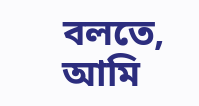বলতে, আমি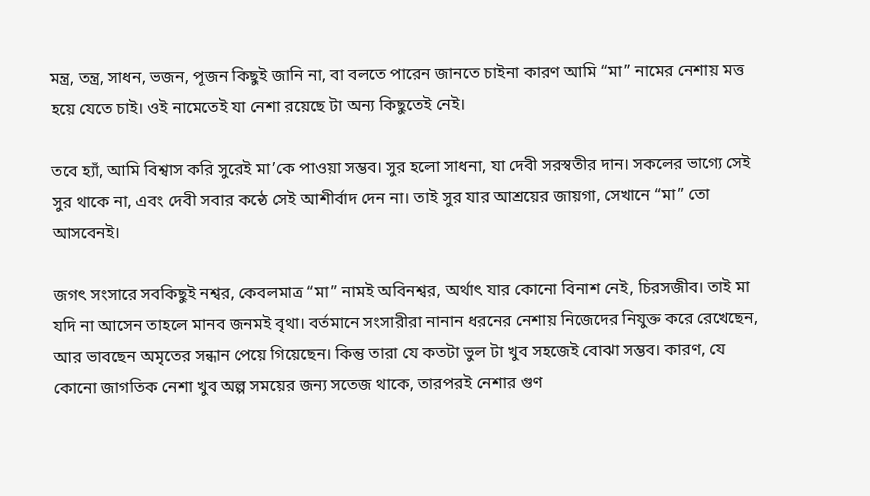মন্ত্র, তন্ত্র, সাধন, ভজন, পূজন কিছুই জানি না, বা বলতে পারেন জানতে চাইনা কারণ আমি “মা” নামের নেশায় মত্ত হয়ে যেতে চাই। ওই নামেতেই যা নেশা রয়েছে টা অন্য কিছুতেই নেই।

তবে হ্যাঁ, আমি বিশ্বাস করি সুরেই মা’কে পাওয়া সম্ভব। সুর হলো সাধনা, যা দেবী সরস্বতীর দান। সকলের ভাগ্যে সেই সুর থাকে না, এবং দেবী সবার কন্ঠে সেই আশীর্বাদ দেন না। তাই সুর যার আশ্রয়ের জায়গা, সেখানে “মা” তো আসবেনই।

জগৎ সংসারে সবকিছুই নশ্বর, কেবলমাত্র “মা” নামই অবিনশ্বর, অর্থাৎ যার কোনো বিনাশ নেই, চিরসজীব। তাই মা যদি না আসেন তাহলে মানব জনমই বৃথা। বর্তমানে সংসারীরা নানান ধরনের নেশায় নিজেদের নিযুক্ত করে রেখেছেন, আর ভাবছেন অমৃতের সন্ধান পেয়ে গিয়েছেন। কিন্তু তারা যে কতটা ভুল টা খুব সহজেই বোঝা সম্ভব। কারণ, যে কোনো জাগতিক নেশা খুব অল্প সময়ের জন্য সতেজ থাকে, তারপরই নেশার গুণ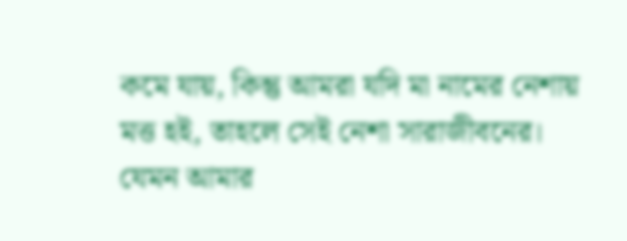কমে যায়, কিন্তু আমরা যদি মা নামের নেশায় মত্ত হই, তাহলে সেই নেশা সারাজীবনের। যেমন আমার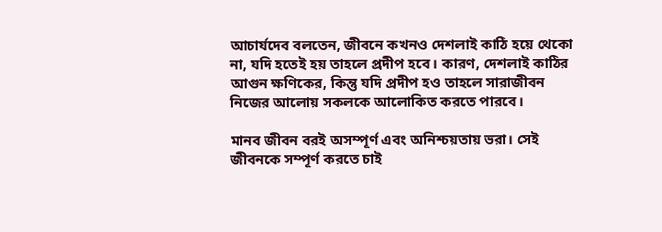আচার্যদেব বলতেন, জীবনে কখনও দেশলাই কাঠি হয়ে থেকো না, যদি হতেই হয় তাহলে প্রদীপ হবে। কারণ, দেশলাই কাঠির আগুন ক্ষণিকের, কিন্তু যদি প্রদীপ হও তাহলে সারাজীবন নিজের আলোয় সকলকে আলোকিত করতে পারবে।

মানব জীবন বরই অসম্পূর্ণ এবং অনিশ্চয়তায় ভরা। সেই জীবনকে সম্পূর্ণ করতে চাই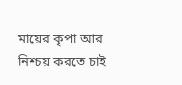মায়ের কৃপা আর নিশ্চয় করতে চাই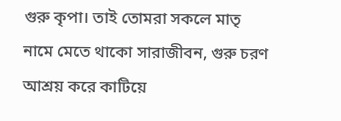গুরু কৃপা। তাই তোমরা সকলে মাতৃ নামে মেতে থাকো সারাজীবন, গুরু চরণ আশ্রয় করে কাটিয়ে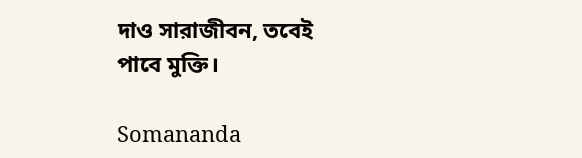দাও সারাজীবন, তবেই পাবে মুক্তি।

Somananda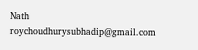Nath
roychoudhurysubhadip@gmail.com